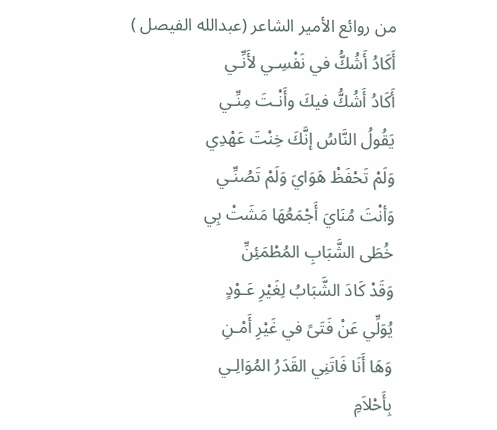من روائع الأمير الشاعر (عبدالله الفيصل )
أَكَادُ أَشُكُّ في نَفْسِـي لأَنِّـي
أَكَادُ أَشُكُّ فيكَ وأَنْـتَ مِنِّـي
يَقُولُ النَّاسُ إنَّكَ خِنْتَ عَهْدِي
وَلَمْ تَحْفَظْ هَوَايَ وَلَمْ تَصُنِّـي
وَأنْتَ مُنَايَ أَجْمَعُهَا مَشَتْ بِي
خُطَى الشَّبَابِ المُطْمَئِنِّ
وَقَدْ كَادَ الشَّبَابُ لِغَيْرِ عَـوْدٍ
يُوَلِّي عَنْ فَتَىً في غَيْرِ أَمْـنِ
وَهَا أَنَا فَاتَنِي القَدَرُ المُوَالِـي
بِأَحْلاَمِ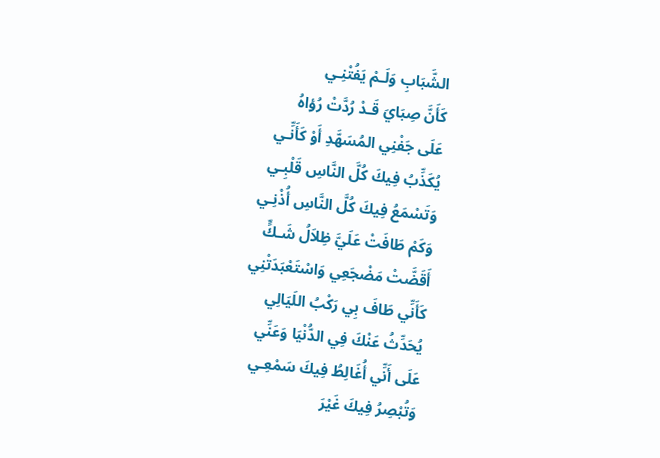الشَّبَابِ وَلَـمْ يَفُتْنِـي
كَأَنَّ صِبَايَ قَـدْ رُدَّتْ رُؤاهُ
عَلَى جَفْنِي المُسَهَّدِ أَوْ كَأَنِّـي
يُكَذِّبُ فِيكَ كُلَّ النَّاسِ قَلْبِـي
وَتَسْمَعُ فِيكَ كُلَّ النَّاسِ أُذْنِـي
وَكَمْ طَافَتْ عَلَيَّ ظِلاَلُ شَـكٍّ
أَقَضَّتْ مَضْجَعِي وَاسْتَعْبَدَتْنِي
كَأَنِّي طَافَ بِي رَكْبُ اللَيَالِي
يُحَدِّثُ عَنْكَ فِي الدُّنْيَا وَعَنِّي
عَلَى أَنِّي أُغَالِطُ فِيكَ سَمْعِـي
وَتُبْصِرُ فِيكَ غَيْرَ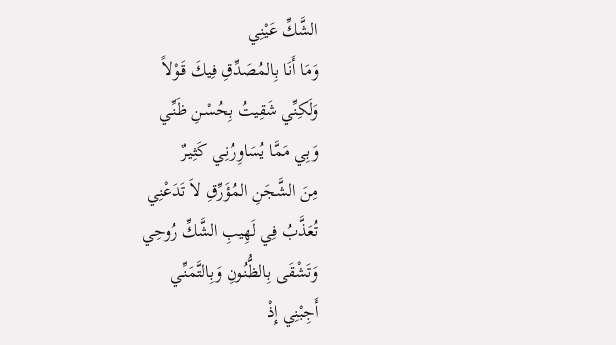الشَّكِّ عَيْنِي
وَمَا أَنَا بِالمُصَدِّقِ فِيكَ قَـوْلاً
وَلَكِنِّي شَقِيتُ بِحُسْـنِ ظَنِّـي
وَبِي مَمَّا يُسَاوِرُنِـي كَثِيـرٌ
مِنَ الشَّجَنِ المُؤَرِّقِ لاَ تَدَعْنِي
تُعَذَّبُ فِي لَهِيبِ الشَّكِّ رُوحِي
وَتَشْقَى بِالظُّنُـونِ وَبِالتَّمَنِّـي
أَجِبْنِي إِذْ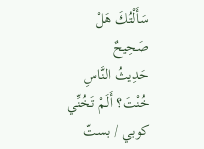سَأَلْتُكَ هَلْ صَحِيحٌ
حَدِيثُ النَّاسِ خُنْتَ؟ أَلَمْ تَخُنِّي
كوبي / بستّ